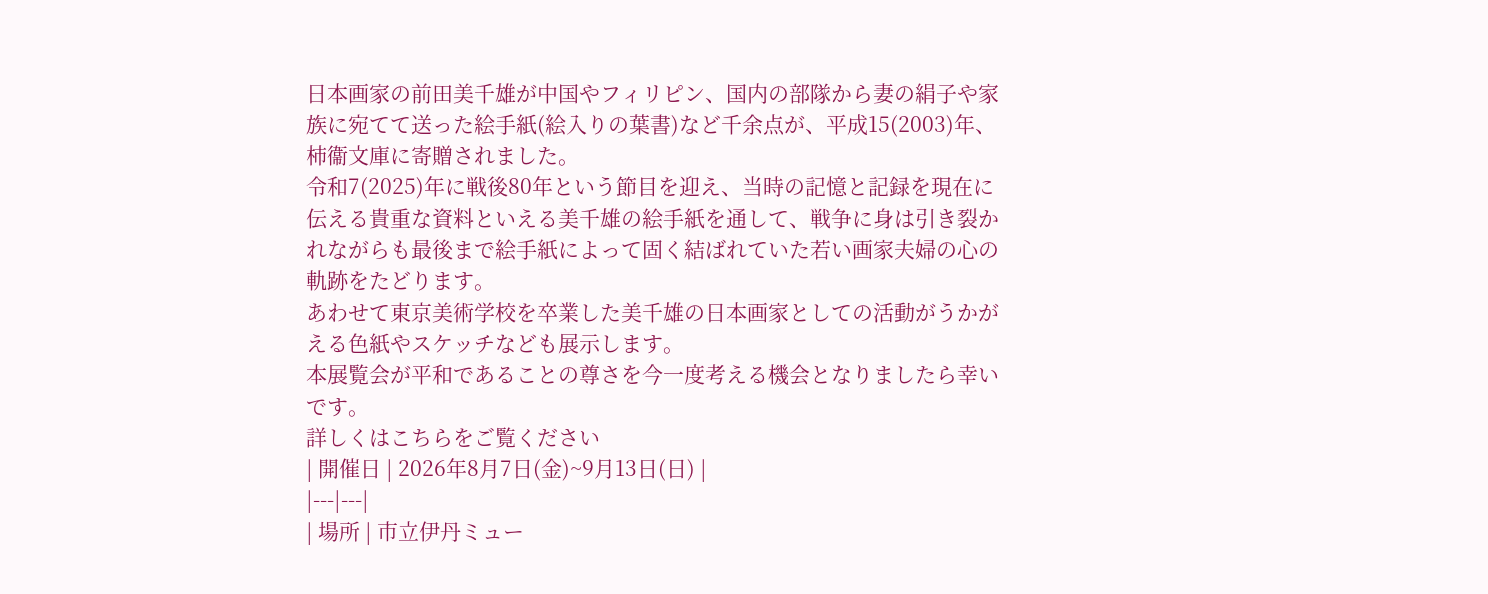日本画家の前田美千雄が中国やフィリピン、国内の部隊から妻の絹子や家族に宛てて送った絵手紙(絵入りの葉書)など千余点が、平成15(2003)年、柿衞文庫に寄贈されました。
令和7(2025)年に戦後80年という節目を迎え、当時の記憶と記録を現在に伝える貴重な資料といえる美千雄の絵手紙を通して、戦争に身は引き裂かれながらも最後まで絵手紙によって固く結ばれていた若い画家夫婦の心の軌跡をたどります。
あわせて東京美術学校を卒業した美千雄の日本画家としての活動がうかがえる色紙やスケッチなども展示します。
本展覧会が平和であることの尊さを今一度考える機会となりましたら幸いです。
詳しくはこちらをご覧ください
| 開催日 | 2026年8月7日(金)~9月13日(日) |
|---|---|
| 場所 | 市立伊丹ミュー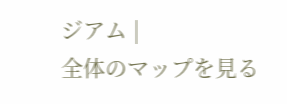ジアム |
全体のマップを見る